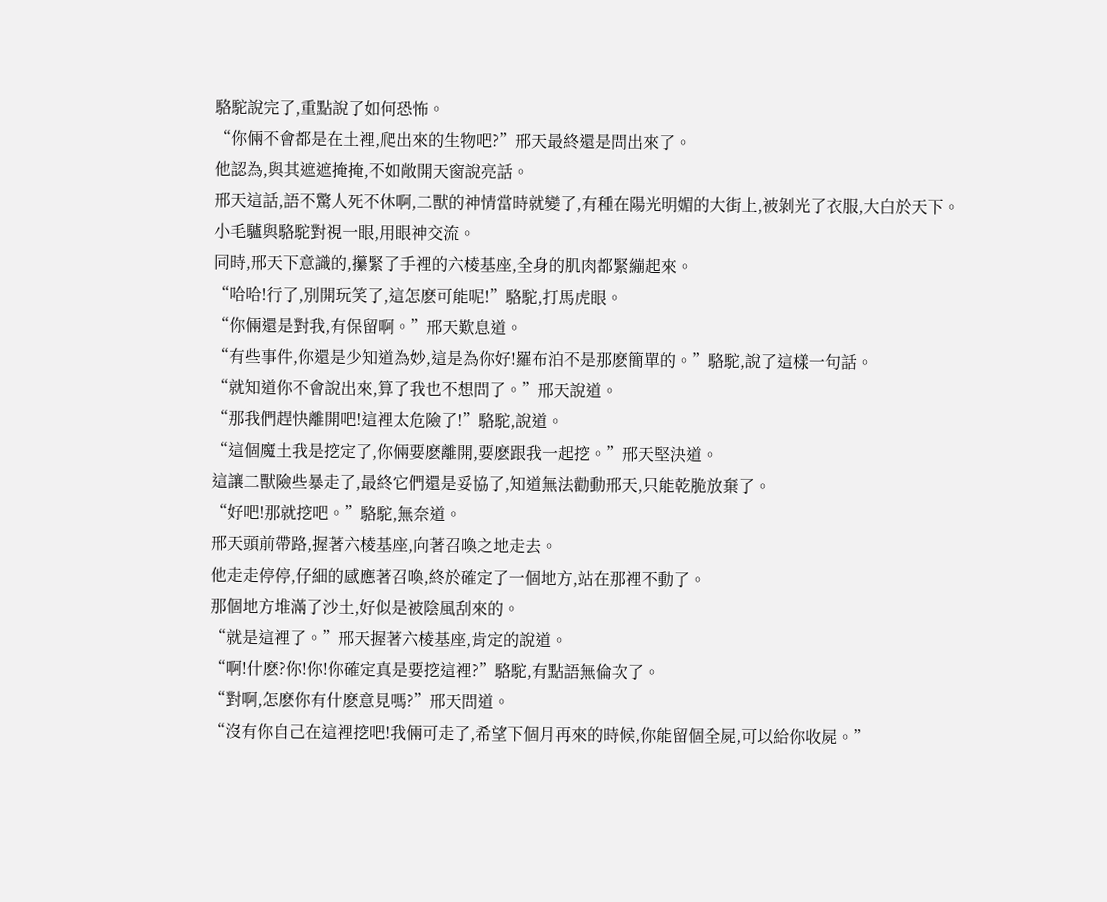駱駝說完了,重點說了如何恐怖。
“你倆不會都是在土裡,爬出來的生物吧?”邢天最終還是問出來了。
他認為,與其遮遮掩掩,不如敞開天窗說亮話。
邢天這話,語不驚人死不休啊,二獸的神情當時就變了,有種在陽光明媚的大街上,被剝光了衣服,大白於天下。
小毛驢與駱駝對視一眼,用眼神交流。
同時,邢天下意識的,攥緊了手裡的六棱基座,全身的肌肉都緊繃起來。
“哈哈!行了,別開玩笑了,這怎麽可能呢!”駱駝,打馬虎眼。
“你倆還是對我,有保留啊。”邢天歎息道。
“有些事件,你還是少知道為妙,這是為你好!羅布泊不是那麽簡單的。”駱駝,說了這樣一句話。
“就知道你不會說出來,算了我也不想問了。”邢天說道。
“那我們趕快離開吧!這裡太危險了!”駱駝,說道。
“這個魔土我是挖定了,你倆要麽離開,要麽跟我一起挖。”邢天堅決道。
這讓二獸險些暴走了,最終它們還是妥協了,知道無法勸動邢天,只能乾脆放棄了。
“好吧!那就挖吧。”駱駝,無奈道。
邢天頭前帶路,握著六棱基座,向著召喚之地走去。
他走走停停,仔細的感應著召喚,終於確定了一個地方,站在那裡不動了。
那個地方堆滿了沙土,好似是被陰風刮來的。
“就是這裡了。”邢天握著六棱基座,肯定的說道。
“啊!什麽?你!你!你確定真是要挖這裡?”駱駝,有點語無倫次了。
“對啊,怎麽你有什麽意見嗎?”邢天問道。
“沒有你自己在這裡挖吧!我倆可走了,希望下個月再來的時候,你能留個全屍,可以給你收屍。”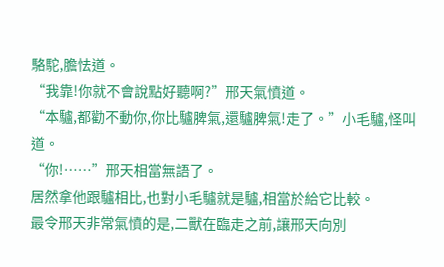駱駝,膽怯道。
“我靠!你就不會說點好聽啊?”邢天氣憤道。
“本驢,都勸不動你,你比驢脾氣,還驢脾氣!走了。”小毛驢,怪叫道。
“你!……”邢天相當無語了。
居然拿他跟驢相比,也對小毛驢就是驢,相當於給它比較。
最令邢天非常氣憤的是,二獸在臨走之前,讓邢天向別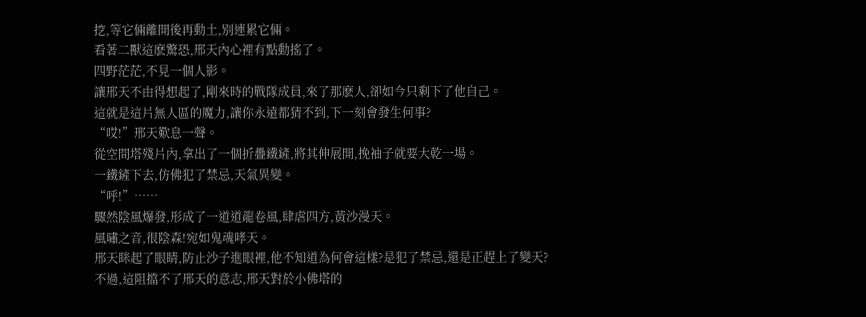挖,等它倆離開後再動土,別連累它倆。
看著二獸這麽驚恐,邢天內心裡有點動搖了。
四野茫茫,不見一個人影。
讓邢天不由得想起了,剛來時的戰隊成員,來了那麽人,卻如今只剩下了他自己。
這就是這片無人區的魔力,讓你永遠都猜不到,下一刻會發生何事?
“哎!”邢天歎息一聲。
從空間塔殘片內,拿出了一個折疊鐵鏟,將其伸展開,挽袖子就要大乾一場。
一鐵鏟下去,仿佛犯了禁忌,天氣異變。
“呼!”……
驟然陰風爆發,形成了一道道龍卷風,肆虐四方,黃沙漫天。
風嘯之音,很陰森!宛如鬼魂哮天。
邢天眯起了眼睛,防止沙子進眼裡,他不知道為何會這樣?是犯了禁忌,還是正趕上了變天?
不過,這阻擋不了邢天的意志,邢天對於小佛塔的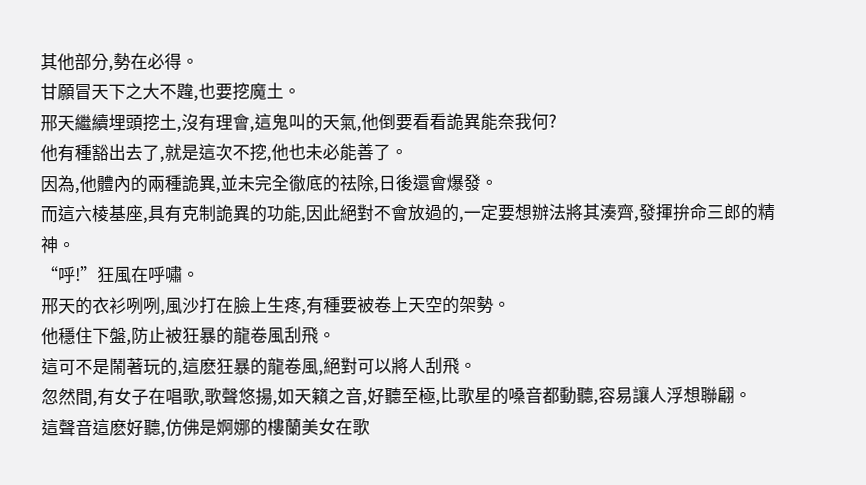其他部分,勢在必得。
甘願冒天下之大不韙,也要挖魔土。
邢天繼續埋頭挖土,沒有理會,這鬼叫的天氣,他倒要看看詭異能奈我何?
他有種豁出去了,就是這次不挖,他也未必能善了。
因為,他體內的兩種詭異,並未完全徹底的祛除,日後還會爆發。
而這六棱基座,具有克制詭異的功能,因此絕對不會放過的,一定要想辦法將其湊齊,發揮拚命三郎的精神。
“呼!”狂風在呼嘯。
邢天的衣衫咧咧,風沙打在臉上生疼,有種要被卷上天空的架勢。
他穩住下盤,防止被狂暴的龍卷風刮飛。
這可不是鬧著玩的,這麽狂暴的龍卷風,絕對可以將人刮飛。
忽然間,有女子在唱歌,歌聲悠揚,如天籟之音,好聽至極,比歌星的嗓音都動聽,容易讓人浮想聯翩。
這聲音這麽好聽,仿佛是婀娜的樓蘭美女在歌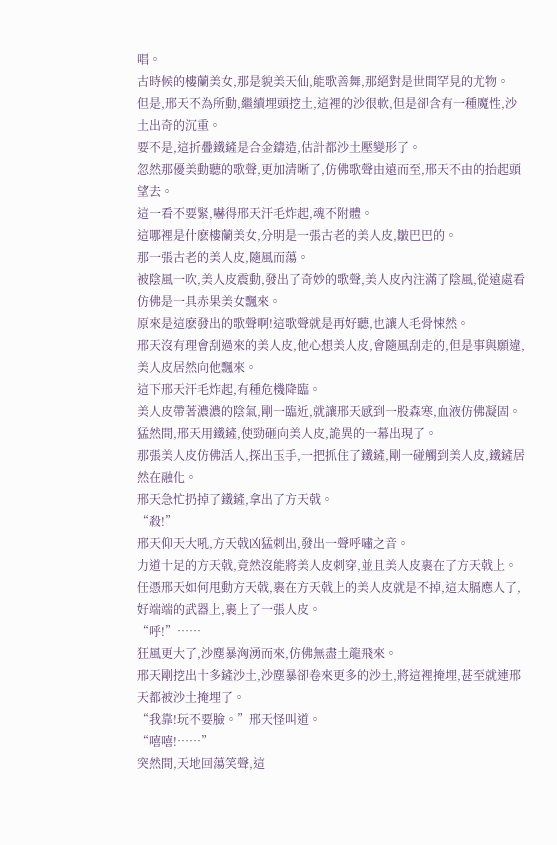唱。
古時候的樓蘭美女,那是貌美天仙,能歌善舞,那絕對是世間罕見的尤物。
但是,邢天不為所動,繼續埋頭挖土,這裡的沙很軟,但是卻含有一種魔性,沙土出奇的沉重。
要不是,這折疊鐵鏟是合金鑄造,估計都沙土壓變形了。
忽然那優美動聽的歌聲,更加清晰了,仿佛歌聲由遠而至,邢天不由的抬起頭望去。
這一看不要緊,嚇得邢天汗毛炸起,魂不附體。
這哪裡是什麽樓蘭美女,分明是一張古老的美人皮,皺巴巴的。
那一張古老的美人皮,隨風而蕩。
被陰風一吹,美人皮震動,發出了奇妙的歌聲,美人皮內注滿了陰風,從遠處看仿佛是一具赤果美女飄來。
原來是這麽發出的歌聲啊!這歌聲就是再好聽,也讓人毛骨悚然。
邢天沒有理會刮過來的美人皮,他心想美人皮,會隨風刮走的,但是事與願違,美人皮居然向他飄來。
這下邢天汗毛炸起,有種危機降臨。
美人皮帶著濃濃的陰氣,剛一臨近,就讓邢天感到一股森寒,血液仿佛凝固。
猛然間,邢天用鐵鏟,使勁砸向美人皮,詭異的一幕出現了。
那張美人皮仿佛活人,探出玉手,一把抓住了鐵鏟,剛一碰觸到美人皮,鐵鏟居然在融化。
邢天急忙扔掉了鐵鏟,拿出了方天戟。
“殺!”
邢天仰天大吼,方天戟凶猛刺出,發出一聲呼嘯之音。
力道十足的方天戟,竟然沒能將美人皮刺穿,並且美人皮裹在了方天戟上。
任憑邢天如何甩動方天戟,裹在方天戟上的美人皮就是不掉,這太膈應人了,好端端的武器上,裹上了一張人皮。
“呼!”……
狂風更大了,沙塵暴洶湧而來,仿佛無盡土龍飛來。
邢天剛挖出十多鏟沙土,沙塵暴卻卷來更多的沙土,將這裡掩埋,甚至就連邢天都被沙土掩埋了。
“我靠!玩不要臉。”邢天怪叫道。
“嘻嘻!……”
突然間,天地回蕩笑聲,這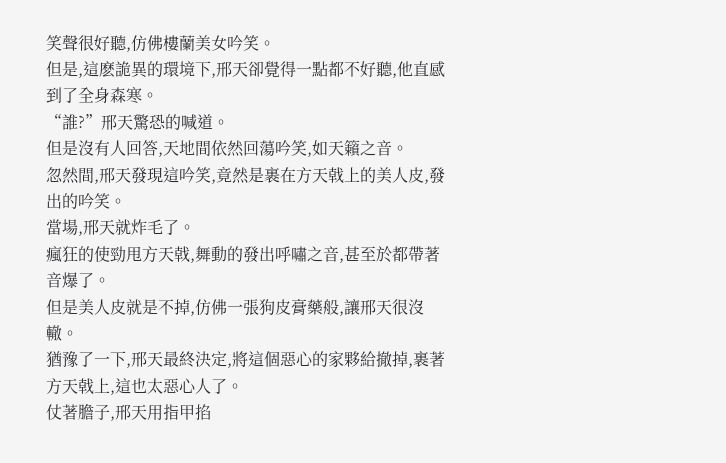笑聲很好聽,仿佛樓蘭美女吟笑。
但是,這麽詭異的環境下,邢天卻覺得一點都不好聽,他直感到了全身森寒。
“誰?”邢天驚恐的喊道。
但是沒有人回答,天地間依然回蕩吟笑,如天籟之音。
忽然間,邢天發現這吟笑,竟然是裹在方天戟上的美人皮,發出的吟笑。
當場,邢天就炸毛了。
瘋狂的使勁甩方天戟,舞動的發出呼嘯之音,甚至於都帶著音爆了。
但是美人皮就是不掉,仿佛一張狗皮膏藥般,讓邢天很沒轍。
猶豫了一下,邢天最終決定,將這個惡心的家夥給撤掉,裹著方天戟上,這也太惡心人了。
仗著膽子,邢天用指甲掐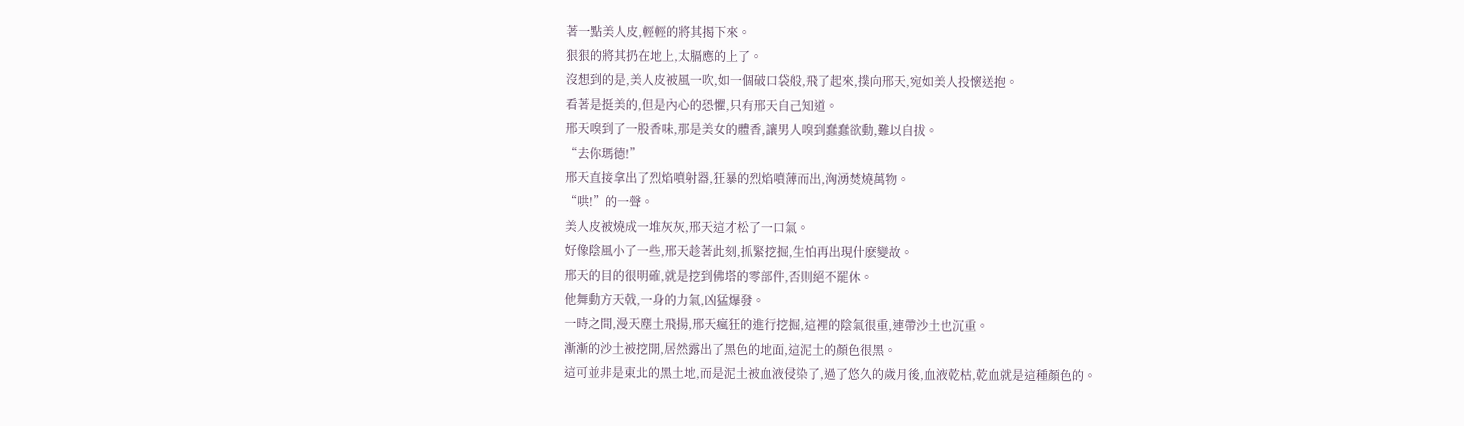著一點美人皮,輕輕的將其揭下來。
狠狠的將其扔在地上,太膈應的上了。
沒想到的是,美人皮被風一吹,如一個破口袋般,飛了起來,撲向邢天,宛如美人投懷送抱。
看著是挺美的,但是內心的恐懼,只有邢天自己知道。
邢天嗅到了一股香味,那是美女的體香,讓男人嗅到蠢蠢欲動,難以自拔。
“去你瑪德!”
邢天直接拿出了烈焰噴射器,狂暴的烈焰噴薄而出,洶湧焚燒萬物。
“哄!”的一聲。
美人皮被燒成一堆灰灰,邢天這才松了一口氣。
好像陰風小了一些,邢天趁著此刻,抓緊挖掘,生怕再出現什麽變故。
邢天的目的很明確,就是挖到佛塔的零部件,否則絕不罷休。
他舞動方天戟,一身的力氣,凶猛爆發。
一時之間,漫天塵土飛揚,邢天瘋狂的進行挖掘,這裡的陰氣很重,連帶沙土也沉重。
漸漸的沙土被挖開,居然露出了黑色的地面,這泥土的顏色很黑。
這可並非是東北的黑土地,而是泥土被血液侵染了,過了悠久的歲月後,血液乾枯,乾血就是這種顏色的。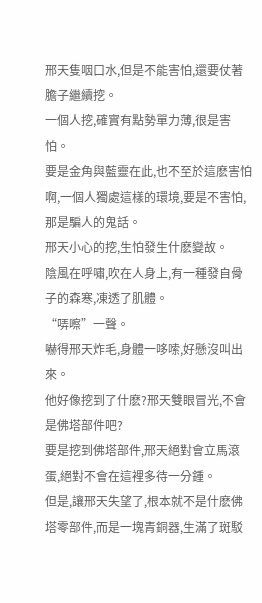邢天隻咽口水,但是不能害怕,還要仗著膽子繼續挖。
一個人挖,確實有點勢單力薄,很是害怕。
要是金角與藍靈在此,也不至於這麽害怕啊,一個人獨處這樣的環境,要是不害怕,那是騙人的鬼話。
邢天小心的挖,生怕發生什麽變故。
陰風在呼嘯,吹在人身上,有一種發自骨子的森寒,凍透了肌體。
“哢嚓”一聲。
嚇得邢天炸毛,身體一哆嗦,好懸沒叫出來。
他好像挖到了什麽?邢天雙眼冒光,不會是佛塔部件吧?
要是挖到佛塔部件,邢天絕對會立馬滾蛋,絕對不會在這裡多待一分鍾。
但是,讓邢天失望了,根本就不是什麽佛塔零部件,而是一塊青銅器,生滿了斑駁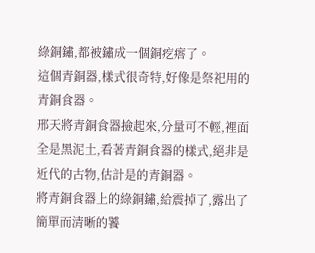綠銅鏽,都被鏽成一個銅疙瘩了。
這個青銅器,樣式很奇特,好像是祭祀用的青銅食器。
邢天將青銅食器撿起來,分量可不輕,裡面全是黑泥土,看著青銅食器的樣式,絕非是近代的古物,估計是的青銅器。
將青銅食器上的綠銅鏽,給震掉了,露出了簡單而清晰的饕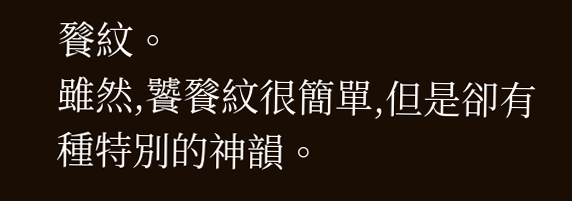餮紋。
雖然,饕餮紋很簡單,但是卻有種特別的神韻。